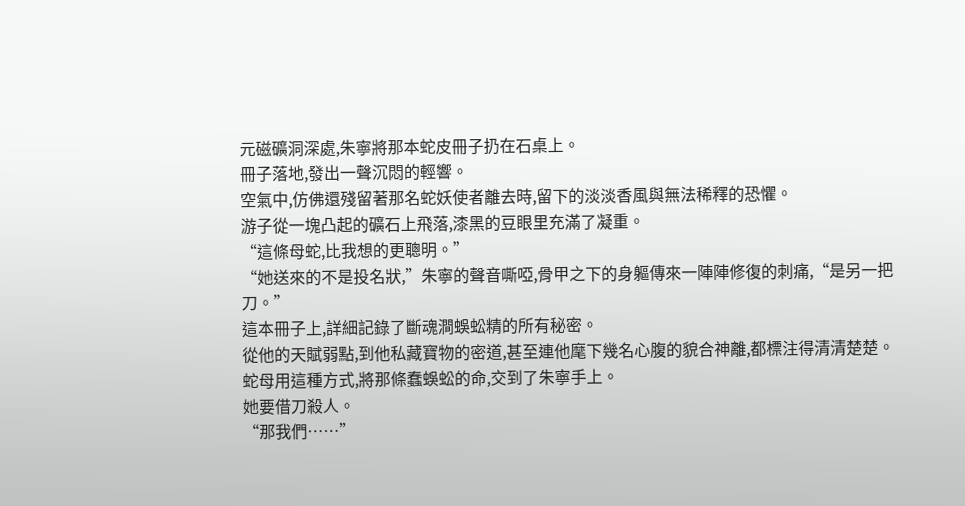元磁礦洞深處,朱寧將那本蛇皮冊子扔在石桌上。
冊子落地,發出一聲沉悶的輕響。
空氣中,仿佛還殘留著那名蛇妖使者離去時,留下的淡淡香風與無法稀釋的恐懼。
游子從一塊凸起的礦石上飛落,漆黑的豆眼里充滿了凝重。
“這條母蛇,比我想的更聰明。”
“她送來的不是投名狀,”朱寧的聲音嘶啞,骨甲之下的身軀傳來一陣陣修復的刺痛,“是另一把刀。”
這本冊子上,詳細記錄了斷魂澗蜈蚣精的所有秘密。
從他的天賦弱點,到他私藏寶物的密道,甚至連他麾下幾名心腹的貌合神離,都標注得清清楚楚。
蛇母用這種方式,將那條蠢蜈蚣的命,交到了朱寧手上。
她要借刀殺人。
“那我們……”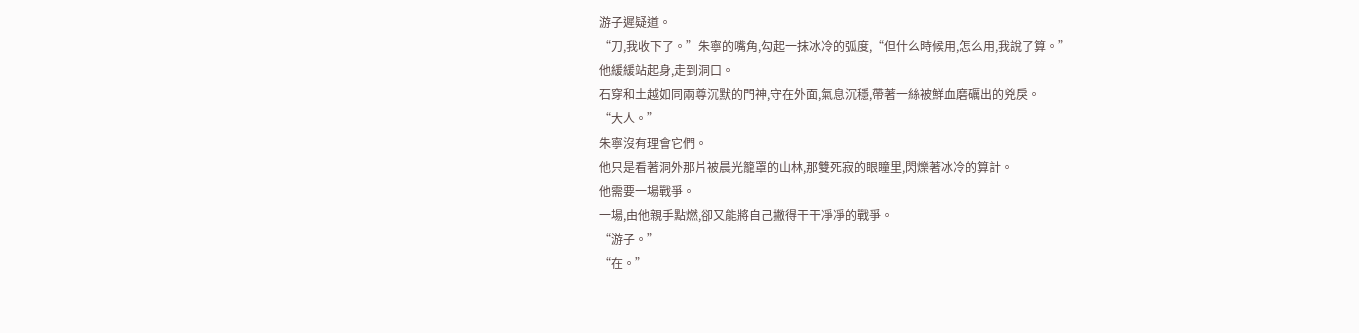游子遲疑道。
“刀,我收下了。”朱寧的嘴角,勾起一抹冰冷的弧度,“但什么時候用,怎么用,我說了算。”
他緩緩站起身,走到洞口。
石穿和土越如同兩尊沉默的門神,守在外面,氣息沉穩,帶著一絲被鮮血磨礪出的兇戾。
“大人。”
朱寧沒有理會它們。
他只是看著洞外那片被晨光籠罩的山林,那雙死寂的眼瞳里,閃爍著冰冷的算計。
他需要一場戰爭。
一場,由他親手點燃,卻又能將自己撇得干干凈凈的戰爭。
“游子。”
“在。”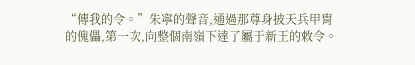“傳我的令。”朱寧的聲音,通過那尊身披天兵甲胄的傀儡,第一次,向整個南嶺下達了屬于新王的敕令。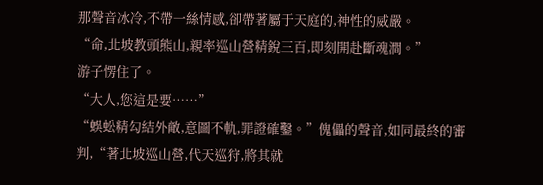那聲音冰冷,不帶一絲情感,卻帶著屬于天庭的,神性的威嚴。
“命,北坡教頭熊山,親率巡山營精銳三百,即刻開赴斷魂澗。”
游子愣住了。
“大人,您這是要……”
“蜈蚣精勾結外敵,意圖不軌,罪證確鑿。”傀儡的聲音,如同最終的審判,“著北坡巡山營,代天巡狩,將其就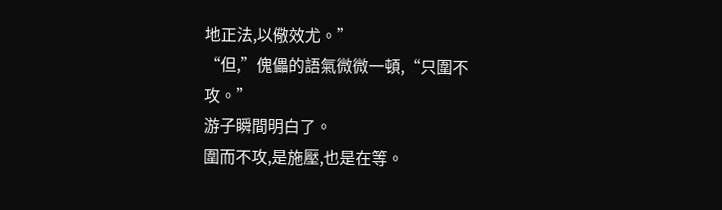地正法,以儆效尤。”
“但,”傀儡的語氣微微一頓,“只圍不攻。”
游子瞬間明白了。
圍而不攻,是施壓,也是在等。